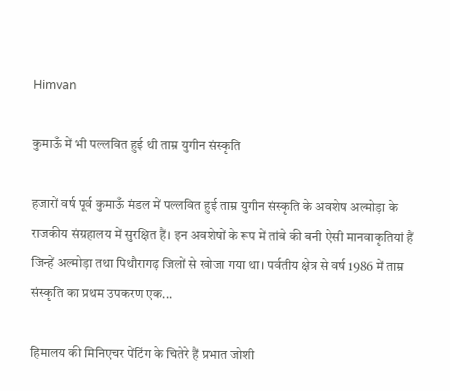Himvan

कुमाऊँ में भी पल्लवित हुई थी ताम्र युगीन संस्कृति

हजारों वर्ष पूर्व कुमाऊँ मंडल में पल्लवित हुई ताम्र युगीन संस्कृति के अवशेष अल्मोड़ा के राजकीय संग्रहालय में सुरक्षित हैं। इन अवशेषों के रूप में तांबे की बनी ऐसी मानवाकृतियां हैं जिन्हें अल्मोड़ा तथा पिथौरागढ़ जिलों से खोजा गया था। पर्वतीय क्षेत्र से वर्ष 1986 में ताम्र संस्कृति का प्रथम उपकरण एक...

हिमालय की मिनिएचर पेंटिंग के चितेरे हैं प्रभात जोशी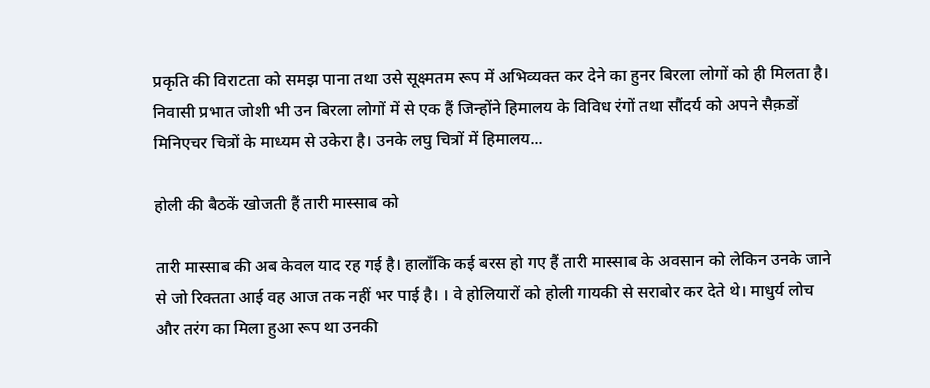प्रकृति की विराटता को समझ पाना तथा उसे सूक्ष्मतम रूप में अभिव्यक्त कर देने का हुनर बिरला लोगों को ही मिलता है। निवासी प्रभात जोशी भी उन बिरला लोगों में से एक हैं जिन्होंने हिमालय के विविध रंगों तथा सौंदर्य को अपने सैक़डों मिनिएचर चित्रों के माध्यम से उकेरा है। उनके लघु चित्रों में हिमालय...

होली की बैठकें खोजती हैं तारी मास्साब को

तारी मास्साब की अब केवल याद रह गई है। हालाँकि कई बरस हो गए हैं तारी मास्साब के अवसान को लेकिन उनके जाने से जो रिक्तता आई वह आज तक नहीं भर पाई है। । वे होलियारों को होली गायकी से सराबोर कर देते थे। माधुर्य लोच और तरंग का मिला हुआ रूप था उनकी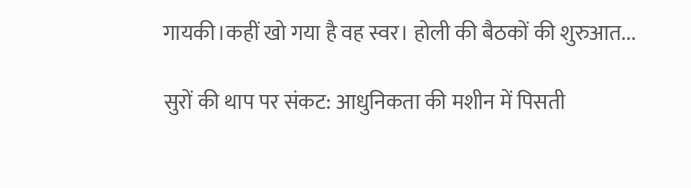गायकी।कहीं खो गया है वह स्वर। होली की बैठकों की शुरुआत...

सुरों की थाप पर संकट: आधुनिकता की मशीन में पिसती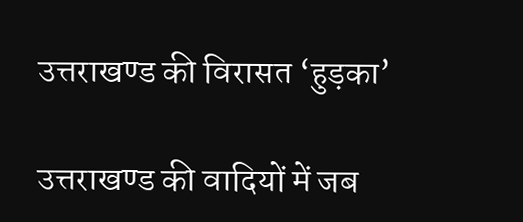उत्तराखण्ड की विरासत ‘हुड़का’

उत्तराखण्ड की वादियों में जब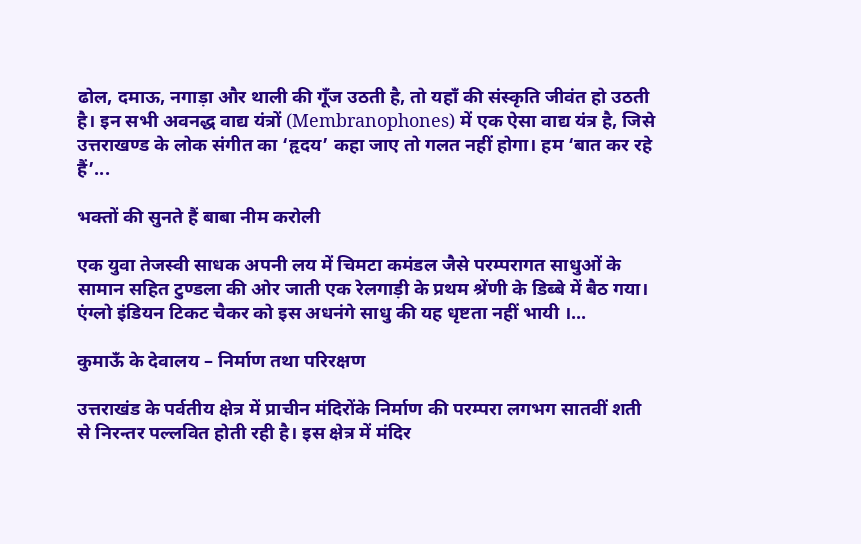ढोल, दमाऊ, नगाड़ा और थाली की गूँज उठती है, तो यहाँ की संस्कृति जीवंत हो उठती है। इन सभी अवनद्ध वाद्य यंत्रों (Membranophones) में एक ऐसा वाद्य यंत्र है, जिसे उत्तराखण्ड के लोक संगीत का ‘हृदय’ कहा जाए तो गलत नहीं होगा। हम ‘बात कर रहे हैं’...

भक्तों की सुनते हैं बाबा नीम करोली

एक युवा तेजस्वी साधक अपनी लय में चिमटा कमंडल जैसे परम्परागत साधुओं के सामान सहित टुण्डला की ओर जाती एक रेलगाड़ी के प्रथम श्रेंणी के डिब्बे में बैठ गया। एंग्लो इंडियन टिकट चैकर को इस अधनंगे साधु की यह धृष्टता नहीं भायी ।...

कुमाऊँ के देवालय – निर्माण तथा परिरक्षण

उत्तराखंड के पर्वतीय क्षेत्र में प्राचीन मंदिरोंके निर्माण की परम्परा लगभग सातवीं शती से निरन्तर पल्लवित होती रही है। इस क्षेत्र में मंदिर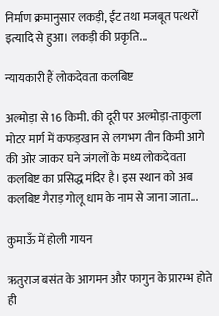निर्माण क्रमानुसार लकड़ी, ईंट तथा मजबूत पत्थरों इत्यादि से हुआ। लकड़ी की प्रकृति...

न्यायकारी हैं लोकदेवता कलबिष्ट

अल्मोड़ा से 16 किमी. की दूरी पर अल्मोड़ा-ताकुला मोटर मार्ग में कफड़खान से लगभग तीन किमी आगे की ओर जाकर घने जंगलों के मध्य लोकदेवता कलबिष्ट का प्रसिद्ध मंदिर है। इस स्थान को अब कलबिष्ट गैराड़ गोलू धाम के नाम से जाना जाता...

कुमाऊँ में होली गायन

ऋतुराज बसंत के आगमन और फागुन के प्रारम्भ होते ही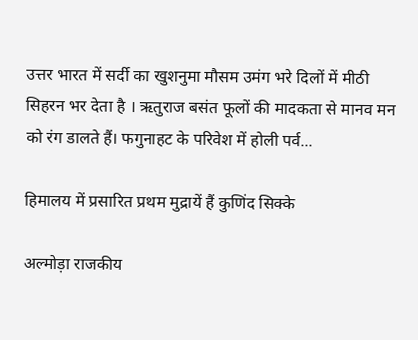उत्तर भारत में सर्दी का खुशनुमा मौसम उमंग भरे दिलों में मीठी सिहरन भर देता है । ऋतुराज बसंत फूलों की मादकता से मानव मन को रंग डालते हैं। फगुनाहट के परिवेश में होली पर्व...

हिमालय में प्रसारित प्रथम मुद्रायें हैं कुणिंद सिक्के

अल्मोड़ा राजकीय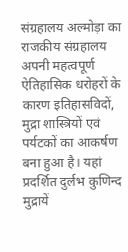संग्रहालय अल्मोड़ा का राजकीय संग्रहालय अपनी महत्वपूर्ण ऐतिहासिक धरोहरों के कारण इतिहासविदों, मुद्रा शास्त्रियों एवं पर्यटकों का आकर्षण बना हुआ है। यहां प्रदर्शित दुर्लभ कुणिन्द मुद्रायें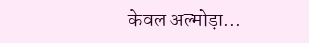केवल अल्मोड़ा...